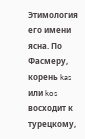Этимология его имени ясна. По Фасмеру, корень kas или kos восходит к турецкому,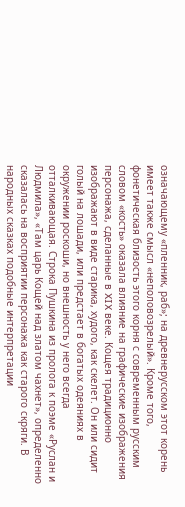означающему «пленник, раб»; на древнерусском этот корень имеет также смысл «неполовозрелый». Кроме того, фонетическая близость этого корня с современным русским словом «кость» оказала влияние на графические изображения персонажа, сделанные в XIX веке. Кощея традиционно изображают в виде старика, худого, как скелет. Он или сидит голый на лошади, или предстает в богатых одеяниях в окружении роскоши, но внешность у него всегда отталкивающая. Строка Пушкина из пролога к поэме «Руслан и Людмила», «Там царь Кощей над златом чахнет», определенно сказалась на восприятии персонажа как старого скряги. В народных сказках подобные интерпретации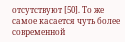отсутствуют [50]. То же самое касается чуть более современной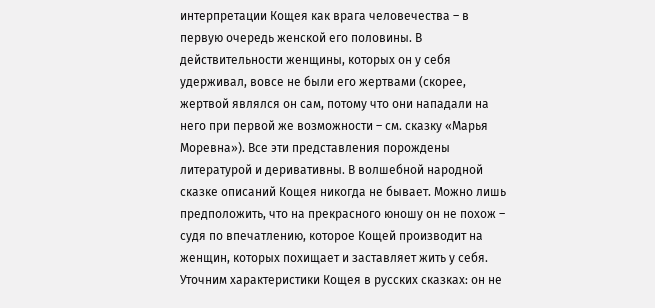интерпретации Кощея как врага человечества – в первую очередь женской его половины. В действительности женщины, которых он у себя удерживал, вовсе не были его жертвами (скорее, жертвой являлся он сам, потому что они нападали на него при первой же возможности – см. сказку «Марья Моревна»). Все эти представления порождены литературой и деривативны. В волшебной народной сказке описаний Кощея никогда не бывает. Можно лишь предположить, что на прекрасного юношу он не похож – судя по впечатлению, которое Кощей производит на женщин, которых похищает и заставляет жить у себя.
Уточним характеристики Кощея в русских сказках: он не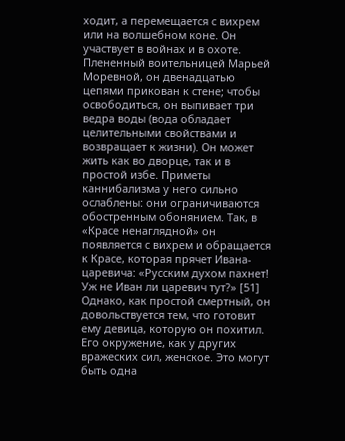ходит, а перемещается с вихрем или на волшебном коне. Он участвует в войнах и в охоте. Плененный воительницей Марьей Моревной, он двенадцатью цепями прикован к стене; чтобы освободиться, он выпивает три ведра воды (вода обладает целительными свойствами и возвращает к жизни). Он может жить как во дворце, так и в простой избе. Приметы каннибализма у него сильно ослаблены: они ограничиваются обостренным обонянием. Так, в «Красе ненаглядной» он появляется с вихрем и обращается к Красе, которая прячет Ивана-царевича: «Русским духом пахнет! Уж не Иван ли царевич тут?» [51] Однако, как простой смертный, он довольствуется тем, что готовит ему девица, которую он похитил.
Его окружение, как у других вражеских сил, женское. Это могут быть одна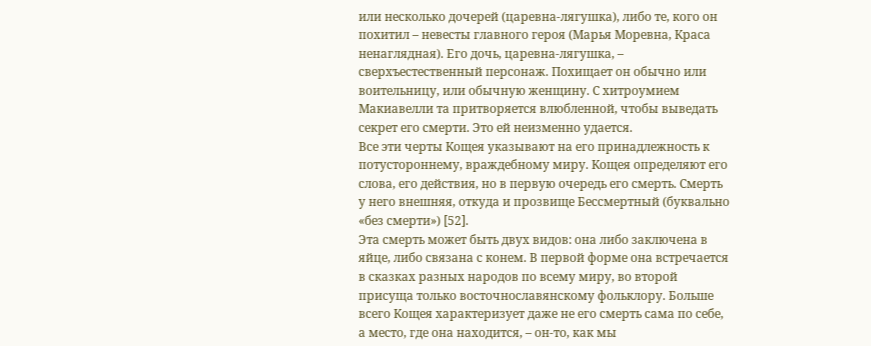или несколько дочерей (царевна-лягушка), либо те, кого он похитил – невесты главного героя (Марья Моревна, Краса ненаглядная). Его дочь, царевна-лягушка, – сверхъестественный персонаж. Похищает он обычно или воительницу, или обычную женщину. С хитроумием Макиавелли та притворяется влюбленной, чтобы выведать секрет его смерти. Это ей неизменно удается.
Все эти черты Кощея указывают на его принадлежность к потустороннему, враждебному миру. Кощея определяют его слова, его действия, но в первую очередь его смерть. Смерть у него внешняя, откуда и прозвище Бессмертный (буквально «без смерти») [52].
Эта смерть может быть двух видов: она либо заключена в яйце, либо связана с конем. В первой форме она встречается в сказках разных народов по всему миру, во второй присуща только восточнославянскому фольклору. Больше всего Кощея характеризует даже не его смерть сама по себе, а место, где она находится, – он-то, как мы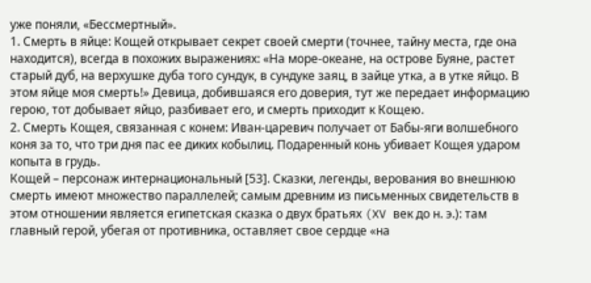уже поняли, «Бессмертный».
1. Смерть в яйце: Кощей открывает секрет своей смерти (точнее, тайну места, где она находится), всегда в похожих выражениях: «На море-океане, на острове Буяне, растет старый дуб, на верхушке дуба того сундук, в сундуке заяц, в зайце утка, а в утке яйцо. В этом яйце моя смерть!» Девица, добившаяся его доверия, тут же передает информацию герою, тот добывает яйцо, разбивает его, и смерть приходит к Кощею.
2. Смерть Кощея, связанная с конем: Иван-царевич получает от Бабы-яги волшебного коня за то, что три дня пас ее диких кобылиц. Подаренный конь убивает Кощея ударом копыта в грудь.
Кощей – персонаж интернациональный [53]. Сказки, легенды, верования во внешнюю смерть имеют множество параллелей; самым древним из письменных свидетельств в этом отношении является египетская сказка о двух братьях (XV век до н. э.): там главный герой, убегая от противника, оставляет свое сердце «на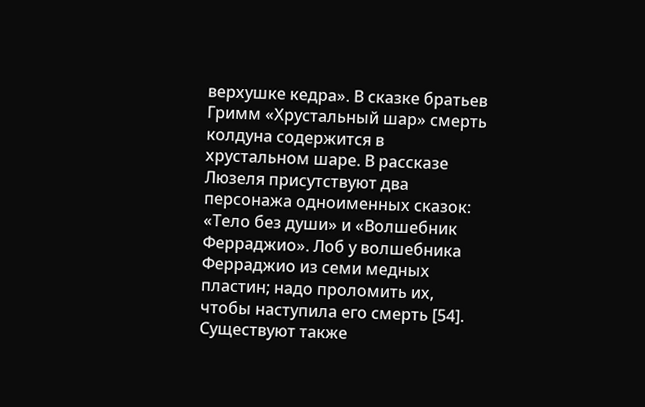верхушке кедра». В сказке братьев Гримм «Хрустальный шар» смерть колдуна содержится в хрустальном шаре. В рассказе Люзеля присутствуют два персонажа одноименных сказок: «Тело без души» и «Волшебник Ферраджио». Лоб у волшебника Ферраджио из семи медных пластин; надо проломить их, чтобы наступила его смерть [54]. Существуют также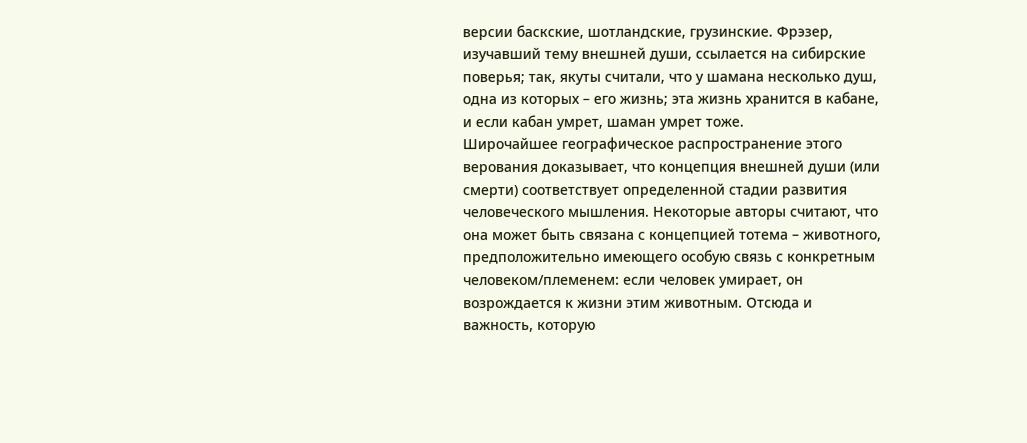версии баскские, шотландские, грузинские. Фрэзер, изучавший тему внешней души, ссылается на сибирские поверья; так, якуты считали, что у шамана несколько душ, одна из которых – его жизнь; эта жизнь хранится в кабане, и если кабан умрет, шаман умрет тоже.
Широчайшее географическое распространение этого верования доказывает, что концепция внешней души (или смерти) соответствует определенной стадии развития человеческого мышления. Некоторые авторы считают, что она может быть связана с концепцией тотема – животного, предположительно имеющего особую связь с конкретным человеком/племенем: если человек умирает, он возрождается к жизни этим животным. Отсюда и важность, которую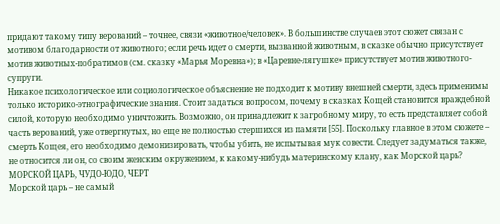придают такому типу верований – точнее, связи «животное/человек». В большинстве случаев этот сюжет связан с мотивом благодарности от животного; если речь идет о смерти, вызванной животным, в сказке обычно присутствует мотив животных-побратимов (см. сказку «Марья Моревна»); в «Царевне-лягушке» присутствует мотив животного-супруги.
Никакое психологическое или социологическое объяснение не подходит к мотиву внешней смерти, здесь применимы только историко-этнографические знания. Стоит задаться вопросом, почему в сказках Кощей становится враждебной силой, которую необходимо уничтожить. Возможно, он принадлежит к загробному миру, то есть представляет собой часть верований, уже отвергнутых, но еще не полностью стершихся из памяти [55]. Поскольку главное в этом сюжете – смерть Кощея, его необходимо демонизировать, чтобы убить, не испытывая мук совести. Следует задуматься также, не относится ли он, со своим женским окружением, к какому-нибудь материнскому клану, как Морской царь?
МОРСКОЙ ЦАРЬ, ЧУДО-ЮДО, ЧЕРТ
Морской царь – не самый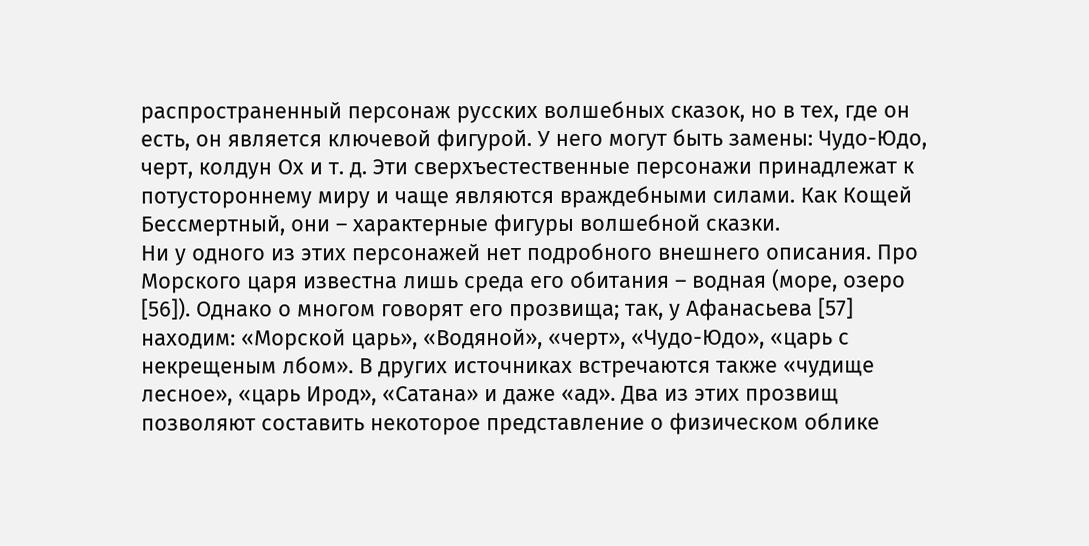распространенный персонаж русских волшебных сказок, но в тех, где он есть, он является ключевой фигурой. У него могут быть замены: Чудо-Юдо, черт, колдун Ох и т. д. Эти сверхъестественные персонажи принадлежат к потустороннему миру и чаще являются враждебными силами. Как Кощей Бессмертный, они – характерные фигуры волшебной сказки.
Ни у одного из этих персонажей нет подробного внешнего описания. Про Морского царя известна лишь среда его обитания – водная (море, озеро [56]). Однако о многом говорят его прозвища; так, у Афанасьева [57] находим: «Морской царь», «Водяной», «черт», «Чудо-Юдо», «царь с некрещеным лбом». В других источниках встречаются также «чудище лесное», «царь Ирод», «Сатана» и даже «ад». Два из этих прозвищ позволяют составить некоторое представление о физическом облике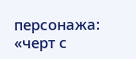персонажа: «черт с